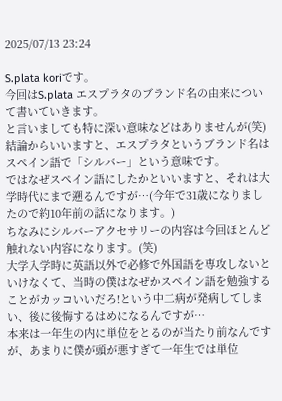2025/07/13 23:24

S.plata koriです。
今回はS.plata エスプラタのブランド名の由来について書いていきます。
と言いましても特に深い意味などはありませんが(笑)
結論からいいますと、エスプラタというブランド名はスペイン語で「シルバー」という意味です。
ではなぜスペイン語にしたかといいますと、それは大学時代にまで遡るんですが…(今年で31歳になりましたので約10年前の話になります。)
ちなみにシルバーアクセサリーの内容は今回ほとんど触れない内容になります。(笑)
大学入学時に英語以外で必修で外国語を専攻しないといけなくて、当時の僕はなぜかスペイン語を勉強することがカッコいいだろ!という中二病が発病してしまい、後に後悔するはめになるんですが…
本来は一年生の内に単位をとるのが当たり前なんですが、あまりに僕が頭が悪すぎて一年生では単位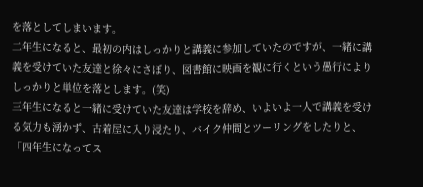を落としてしまいます。
二年生になると、最初の内はしっかりと講義に参加していたのですが、一緒に講義を受けていた友達と徐々にさぼり、図書館に映画を観に行くという愚行によりしっかりと単位を落とします。(笑)
三年生になると一緒に受けていた友達は学校を辞め、いよいよ一人で講義を受ける気力も湧かず、古着屋に入り浸たり、バイク仲間とツーリングをしたりと、「四年生になってス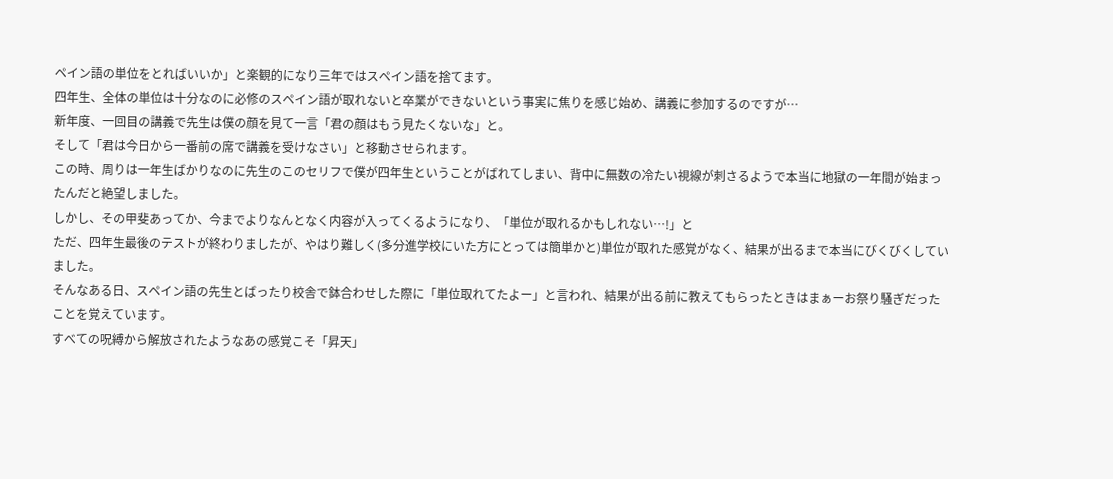ペイン語の単位をとればいいか」と楽観的になり三年ではスペイン語を捨てます。
四年生、全体の単位は十分なのに必修のスペイン語が取れないと卒業ができないという事実に焦りを感じ始め、講義に参加するのですが…
新年度、一回目の講義で先生は僕の顔を見て一言「君の顔はもう見たくないな」と。
そして「君は今日から一番前の席で講義を受けなさい」と移動させられます。
この時、周りは一年生ばかりなのに先生のこのセリフで僕が四年生ということがばれてしまい、背中に無数の冷たい視線が刺さるようで本当に地獄の一年間が始まったんだと絶望しました。
しかし、その甲斐あってか、今までよりなんとなく内容が入ってくるようになり、「単位が取れるかもしれない…!」と
ただ、四年生最後のテストが終わりましたが、やはり難しく(多分進学校にいた方にとっては簡単かと)単位が取れた感覚がなく、結果が出るまで本当にびくびくしていました。
そんなある日、スペイン語の先生とばったり校舎で鉢合わせした際に「単位取れてたよー」と言われ、結果が出る前に教えてもらったときはまぁーお祭り騒ぎだったことを覚えています。
すべての呪縛から解放されたようなあの感覚こそ「昇天」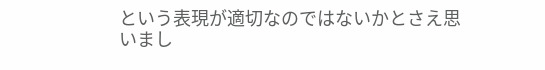という表現が適切なのではないかとさえ思いまし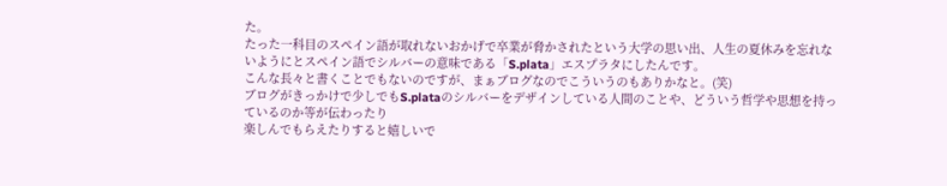た。
たった一科目のスペイン語が取れないおかげで卒業が脅かされたという大学の思い出、人生の夏休みを忘れないようにとスペイン語でシルバーの意味である「S.plata」エスプラタにしたんです。
こんな長々と書くことでもないのですが、まぁブログなのでこういうのもありかなと。(笑)
ブログがきっかけで少しでもS.plataのシルバーをデザインしている人間のことや、どういう哲学や思想を持っているのか等が伝わったり
楽しんでもらえたりすると嬉しいで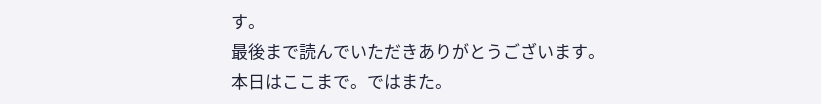す。
最後まで読んでいただきありがとうございます。
本日はここまで。ではまた。